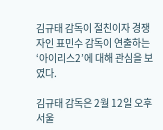김규태 감독이 절친이자 경쟁자인 표민수 감독이 연출하는 ‘아이리스2’에 대해 관심을 보였다.

김규태 감독은 2월 12일 오후 서울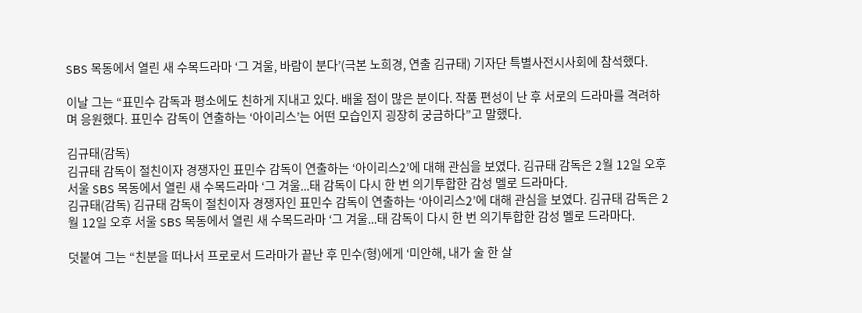SBS 목동에서 열린 새 수목드라마 ‘그 겨울, 바람이 분다’(극본 노희경, 연출 김규태) 기자단 특별사전시사회에 참석했다.

이날 그는 “표민수 감독과 평소에도 친하게 지내고 있다. 배울 점이 많은 분이다. 작품 편성이 난 후 서로의 드라마를 격려하며 응원했다. 표민수 감독이 연출하는 ‘아이리스’는 어떤 모습인지 굉장히 궁금하다”고 말했다.

김규태(감독)
김규태 감독이 절친이자 경쟁자인 표민수 감독이 연출하는 ‘아이리스2’에 대해 관심을 보였다. 김규태 감독은 2월 12일 오후 서울 SBS 목동에서 열린 새 수목드라마 ‘그 겨울...태 감독이 다시 한 번 의기투합한 감성 멜로 드라마다.
김규태(감독) 김규태 감독이 절친이자 경쟁자인 표민수 감독이 연출하는 ‘아이리스2’에 대해 관심을 보였다. 김규태 감독은 2월 12일 오후 서울 SBS 목동에서 열린 새 수목드라마 ‘그 겨울...태 감독이 다시 한 번 의기투합한 감성 멜로 드라마다.

덧붙여 그는 “친분을 떠나서 프로로서 드라마가 끝난 후 민수(형)에게 ‘미안해, 내가 술 한 살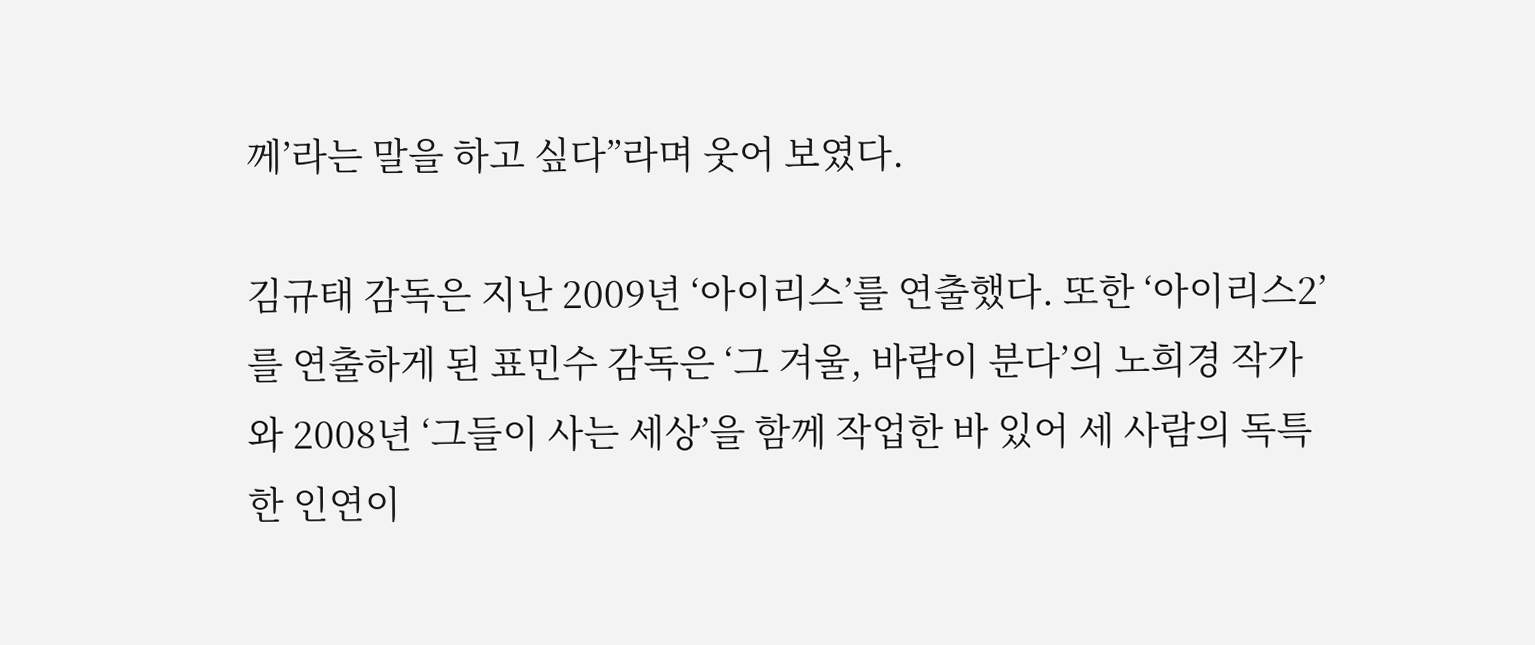께’라는 말을 하고 싶다”라며 웃어 보였다.

김규태 감독은 지난 2009년 ‘아이리스’를 연출했다. 또한 ‘아이리스2’를 연출하게 된 표민수 감독은 ‘그 겨울, 바람이 분다’의 노희경 작가와 2008년 ‘그들이 사는 세상’을 함께 작업한 바 있어 세 사람의 독특한 인연이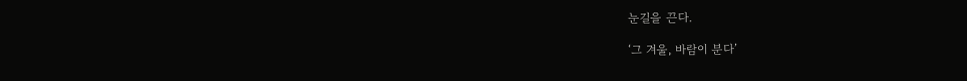눈길을 끈다.

‘그 겨울, 바람이 분다’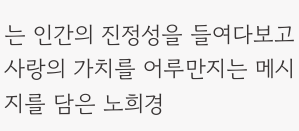는 인간의 진정성을 들여다보고 사랑의 가치를 어루만지는 메시지를 담은 노희경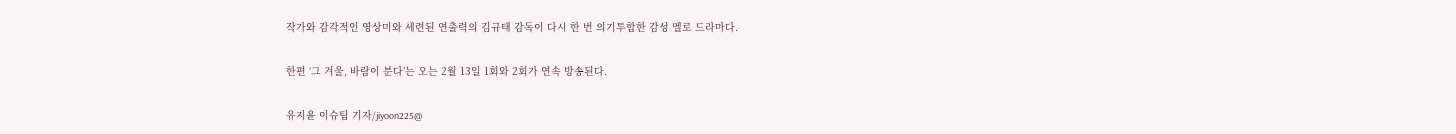작가와 감각적인 영상미와 세련된 연출력의 김규태 감독이 다시 한 번 의기투합한 감성 멜로 드라마다.

한편 ‘그 겨울, 바람이 분다’는 오는 2월 13일 1회와 2회가 연속 방송된다.

유지윤 이슈팀 기자/jiyoon225@